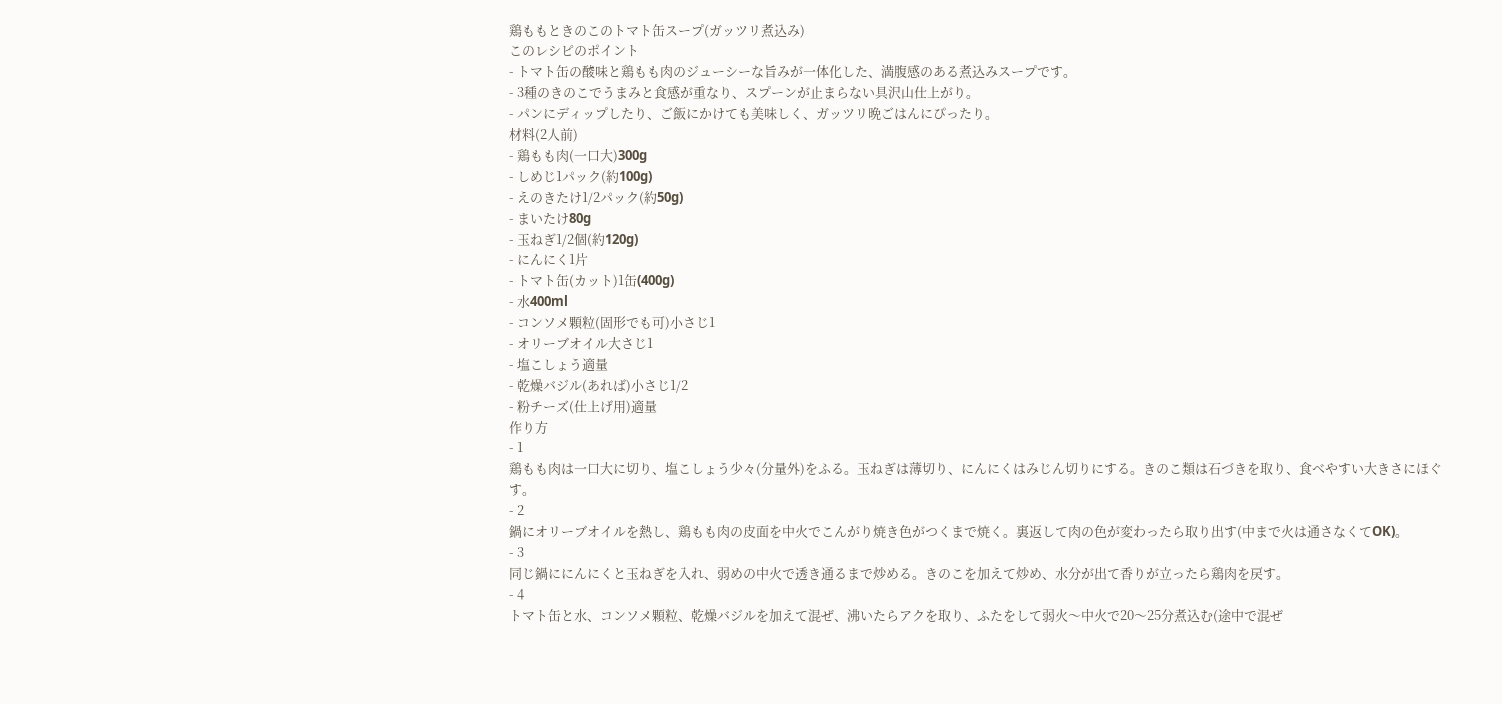鶏ももときのこのトマト缶スープ(ガッツリ煮込み)
このレシピのポイント
- トマト缶の酸味と鶏もも肉のジューシーな旨みが一体化した、満腹感のある煮込みスープです。
- 3種のきのこでうまみと食感が重なり、スプーンが止まらない具沢山仕上がり。
- パンにディップしたり、ご飯にかけても美味しく、ガッツリ晩ごはんにぴったり。
材料(2人前)
- 鶏もも肉(一口大)300g
- しめじ1パック(約100g)
- えのきたけ1/2パック(約50g)
- まいたけ80g
- 玉ねぎ1/2個(約120g)
- にんにく1片
- トマト缶(カット)1缶(400g)
- 水400ml
- コンソメ顆粒(固形でも可)小さじ1
- オリーブオイル大さじ1
- 塩こしょう適量
- 乾燥バジル(あれば)小さじ1/2
- 粉チーズ(仕上げ用)適量
作り方
- 1
鶏もも肉は一口大に切り、塩こしょう少々(分量外)をふる。玉ねぎは薄切り、にんにくはみじん切りにする。きのこ類は石づきを取り、食べやすい大きさにほぐす。
- 2
鍋にオリーブオイルを熱し、鶏もも肉の皮面を中火でこんがり焼き色がつくまで焼く。裏返して肉の色が変わったら取り出す(中まで火は通さなくてOK)。
- 3
同じ鍋ににんにくと玉ねぎを入れ、弱めの中火で透き通るまで炒める。きのこを加えて炒め、水分が出て香りが立ったら鶏肉を戻す。
- 4
トマト缶と水、コンソメ顆粒、乾燥バジルを加えて混ぜ、沸いたらアクを取り、ふたをして弱火〜中火で20〜25分煮込む(途中で混ぜ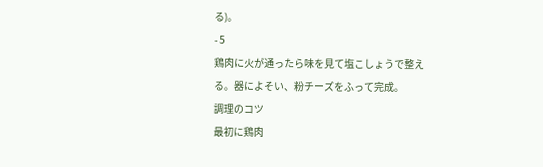る)。
- 5
鶏肉に火が通ったら味を見て塩こしょうで整える。器によそい、粉チーズをふって完成。
調理のコツ
最初に鶏肉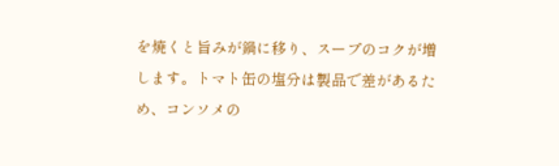を焼くと旨みが鍋に移り、スープのコクが増します。トマト缶の塩分は製品で差があるため、コンソメの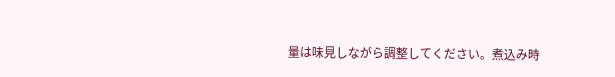量は味見しながら調整してください。煮込み時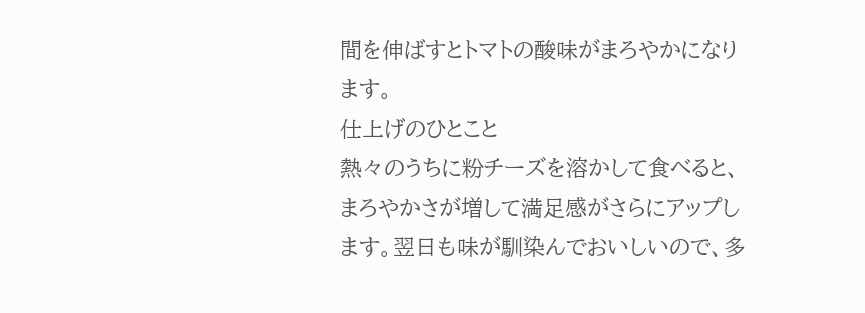間を伸ばすとトマトの酸味がまろやかになります。
仕上げのひとこと
熱々のうちに粉チーズを溶かして食べると、まろやかさが増して満足感がさらにアップします。翌日も味が馴染んでおいしいので、多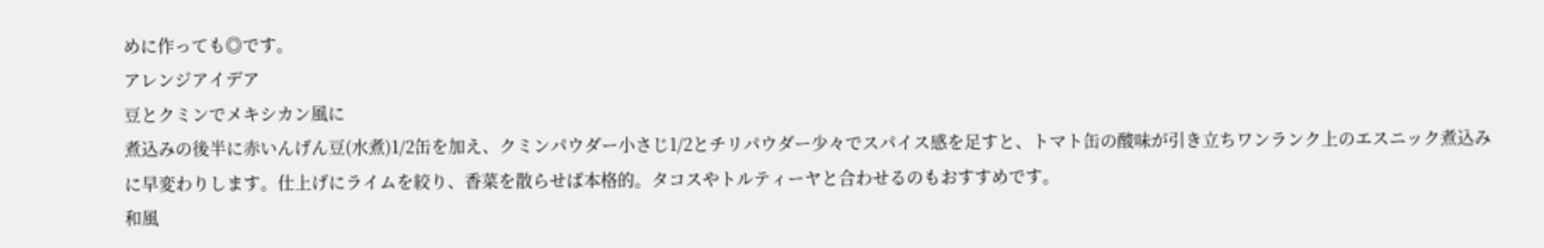めに作っても◎です。
アレンジアイデア
豆とクミンでメキシカン風に
煮込みの後半に赤いんげん豆(水煮)1/2缶を加え、クミンパウダー小さじ1/2とチリパウダー少々でスパイス感を足すと、トマト缶の酸味が引き立ちワンランク上のエスニック煮込みに早変わりします。仕上げにライムを絞り、香菜を散らせば本格的。タコスやトルティーヤと合わせるのもおすすめです。
和風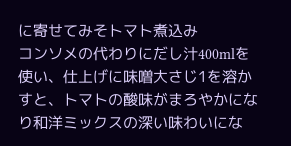に寄せてみそトマト煮込み
コンソメの代わりにだし汁400mlを使い、仕上げに味噌大さじ1を溶かすと、トマトの酸味がまろやかになり和洋ミックスの深い味わいにな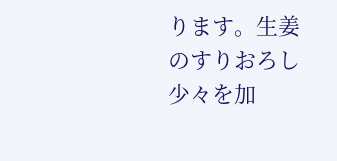ります。生姜のすりおろし少々を加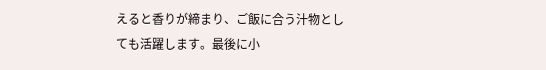えると香りが締まり、ご飯に合う汁物としても活躍します。最後に小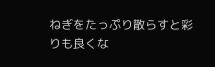ねぎをたっぷり散らすと彩りも良くな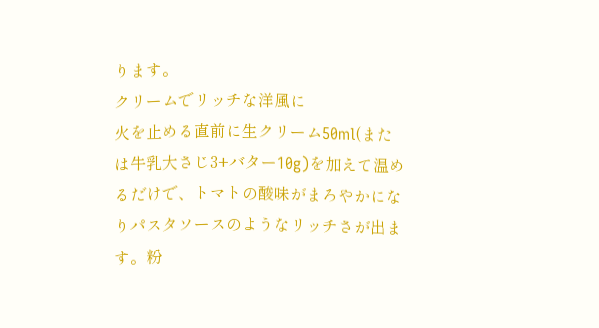ります。
クリームでリッチな洋風に
火を止める直前に生クリーム50ml(または牛乳大さじ3+バター10g)を加えて温めるだけで、トマトの酸味がまろやかになりパスタソースのようなリッチさが出ます。粉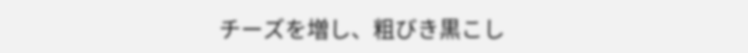チーズを増し、粗びき黒こし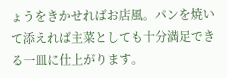ょうをきかせればお店風。パンを焼いて添えれば主菜としても十分満足できる一皿に仕上がります。